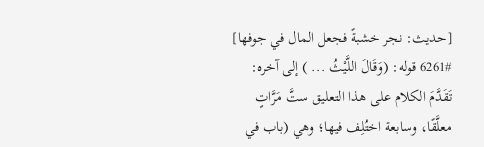[حديث: نجر خشبةً فجعل المال في جوفها]
6261# قوله: (وَقَالَ اللَّيْثُ ... ) إلى آخره: تَقَدَّمَ الكلام على هذا التعليق ستَّ مَرَّاتٍ معلَّقًا، وسابعة اختُلِف فيها؛ وهي (باب في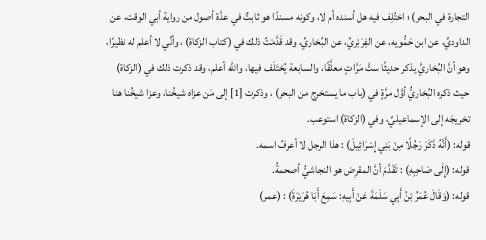التجارة في البحر) ؛ اختُلِف فيه هل أسنده أم لا، وكونه مسندًا هو ثابتٌ في عدَّة أصول من رواية أبي الوقت، عن الداوديِّ، عن ابن حَمُّويه، عن الفِرَبْريِّ، عن البُخاريِّ، وقد قَدَّمْتُ ذلك في (كتاب الزكاة) ، وأنِّي لا أعلم له نظيرًا، وهو أنَّ البُخاريَّ يذكر حديثًا ستَّ مَرَّاتٍ معلَّقًا، والسابعة يُختَلَف فيها، والله أعلم، وقد ذكرت ذلك في (الزكاة) حيث ذكره البُخاريُّ أوَّل مرَّةٍ في (باب ما يستخرج من البحر) ، وذكرت [1] إلى مَن عزاه شيخُنا، وعزا شيخُنا هنا تخريجَه إلى الإسماعيليِّ، وفي (الزكاة) استوعب.
قوله: (أَنَّهُ ذَكَرَ رَجُلًا مِنْ بَنِي إِسْرَائِيلَ) : هذا الرجل لا أعرفُ اسمه.
قوله: (إِلَى صَاحِبِهِ) : تَقَدَّمَ أنَّ المقرِض هو النجاشيُّ أصحمةُ.
قوله: (وَقَالَ عُمَرُ بْنُ أَبِي سَلَمَةَ عَنْ أَبِيهِ: سَمِعَ أَبَا هُرَيْرَةَ) : (عمر)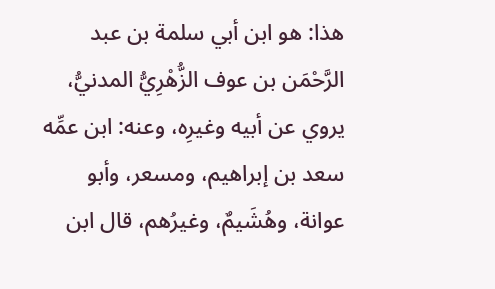هذا: هو ابن أبي سلمة بن عبد الرَّحْمَن بن عوف الزُّهْرِيُّ المدنيُّ، يروي عن أبيه وغيرِه، وعنه: ابن عمِّه سعد بن إبراهيم، ومسعر، وأبو عوانة، وهُشَيمٌ، وغيرُهم، قال ابن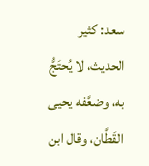سعد: كثير الحديث، لا يُحتَجُّ به، وضعَّفه يحيى القَطَّان، وقال ابن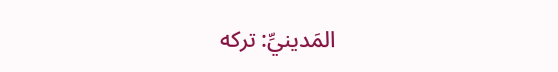المَدينيِّ: تركه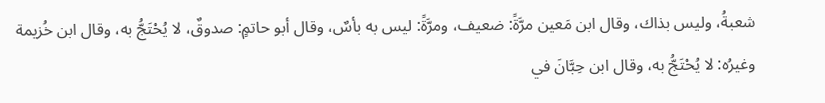شعبةُ، وليس بذاك، وقال ابن مَعين مرَّةً: ضعيف، ومرَّةً: ليس به بأسٌ، وقال أبو حاتمٍ: صدوقٌ، لا يُحْتَجُّ به، وقال ابن خُزيمة وغيرُه: لا يُحْتَجُّ به، وقال ابن حِبَّانَ في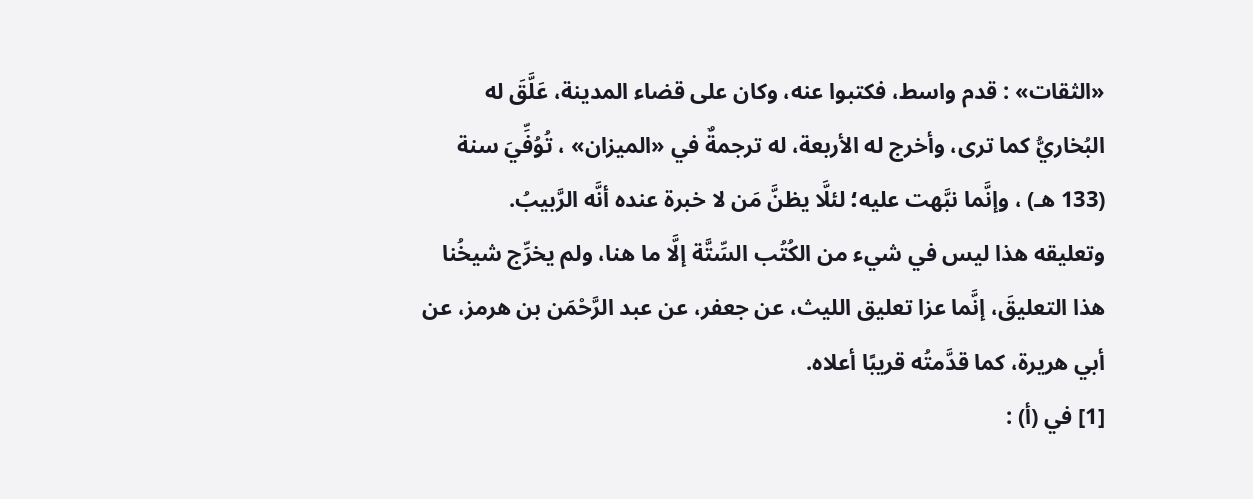«الثقات» : قدم واسط، فكتبوا عنه، وكان على قضاء المدينة، عَلَّقَ له البُخاريُّ كما ترى، وأخرج له الأربعة، له ترجمةٌ في «الميزان» ، تُوُفِّيَ سنة (133 هـ) ، وإنَّما نبَّهت عليه؛ لئلَّا يظنَّ مَن لا خبرة عنده أنَّه الرَّبيبُ.
وتعليقه هذا ليس في شيء من الكُتُب السِّتَّة إلَّا ما هنا، ولم يخرِّج شيخُنا هذا التعليقَ، إنَّما عزا تعليق الليث، عن جعفر، عن عبد الرَّحْمَن بن هرمز، عن أبي هريرة، كما قدَّمتُه قريبًا أعلاه.
[1] في (أ) :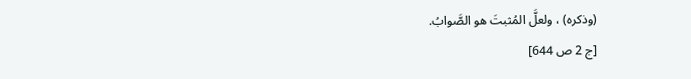(وذكره) ، ولعلَّ المُثبتَ هو الصَّوابُ.
[ج 2 ص 644]